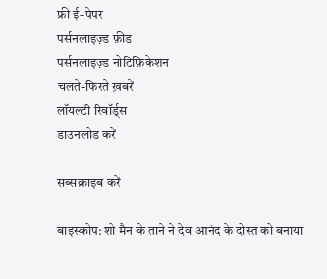फ्री ई-पेपर
पर्सनलाइज़्ड फ़ीड
पर्सनलाइज़्ड नोटिफ़िकेशन
चलते-फिरते ख़बरें
लॉयल्टी रिवॉर्ड्स
डाउनलोड करें

सब्सक्राइब करें

बाइस्कोप: शो मैन के ताने ने देव आनंद के दोस्त को बनाया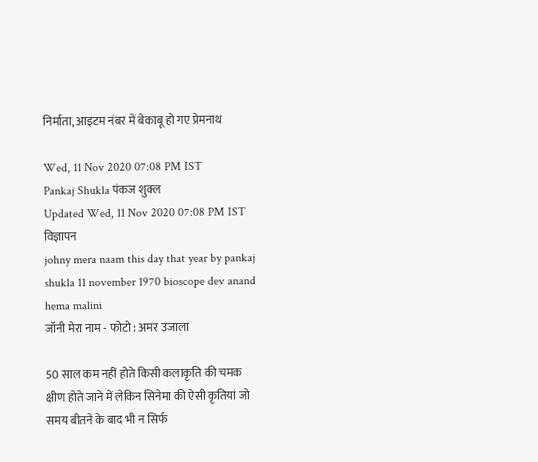निर्माता, आइटम नंबर में बेकाबू हो गए प्रेमनाथ

Wed, 11 Nov 2020 07:08 PM IST
Pankaj Shukla पंकज शुक्ल
Updated Wed, 11 Nov 2020 07:08 PM IST
विज्ञापन
johny mera naam this day that year by pankaj shukla 11 november 1970 bioscope dev anand hema malini
जॉनी मेरा नाम - फोटो : अमर उजाला

50 साल कम नहीं होते किसी कलाकृति की चमक क्षीण होते जाने में लेकिन सिनेमा की ऐसी कृतियां जो समय बीतने के बाद भी न सिर्फ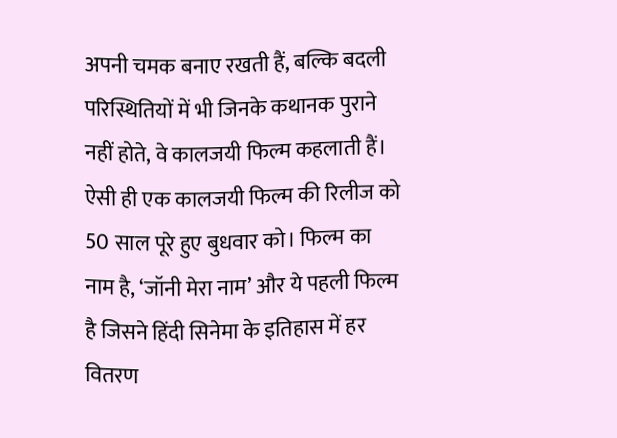अपनी चमक बनाए रखती हैं, बल्कि बदली परिस्थितियों में भी जिनके कथानक पुराने नहीं होते, वे कालजयी फिल्म कहलाती हैं। ऐसी ही एक कालजयी फिल्म की रिलीज को 50 साल पूरे हुए बुधवार को। फिल्म का नाम है, ‘जॉनी मेरा नाम’ और ये पहली फिल्म है जिसने हिंदी सिनेमा के इतिहास में हर वितरण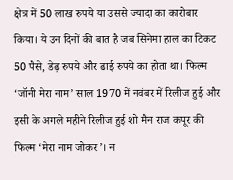क्षेत्र में 50 लाख रुपये या उससे ज्यादा का कारोबार किया। ये उन दिनों की बात है जब सिनेमा हाल का टिकट 50 पैसे, डेढ़ रुपये और ढाई रुपये का होता था। फिल्म ‘जॉनी मेरा नाम’ साल 1970 में नवंबर में रिलीज हुई और इसी के अगले महीने रिलीज हुई शो मैन राज कपूर की फिल्म ‘मेरा नाम जोकर’। न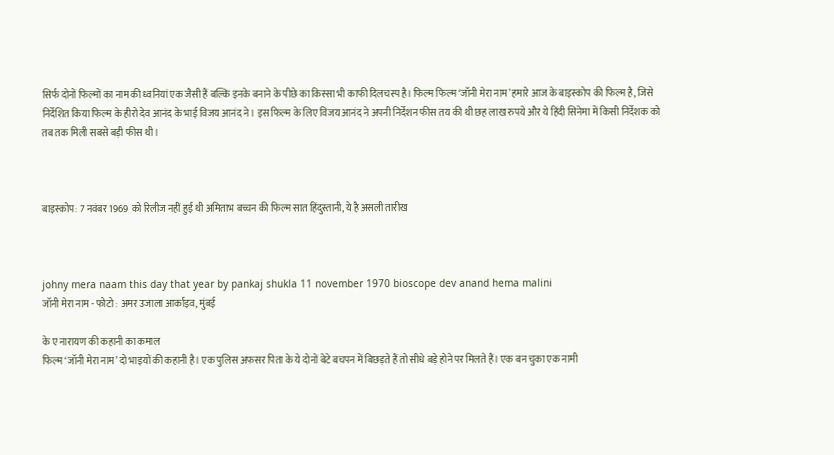सिर्फ दोनों फिल्मों का नाम की ध्वनियां एक जैसी हैं बल्कि इनके बनाने के पीछे का किस्सा भी काफी दिलचस्प है। फिल्म फिल्म ‘जॉनी मेरा नाम’ हमारे आज के बाइस्कोप की फिल्म है, जिसे निर्देशित किया फिल्म के हीरो देव आनंद के भाई विजय आनंद ने। इस फिल्म के लिए विजय आनंद ने अपनी निर्देशन फीस तय की थी छह लाख रुपये और ये हिंदी सिनेमा में किसी निर्देशक को तब तक मिली सबसे बड़ी फीस थी।



बाइस्कोप: 7 नवंबर 1969 को रिलीज नहीं हुई थी अमिताभ बच्चन की फिल्म सात हिंदुस्तानी, ये है असली तारीख



johny mera naam this day that year by pankaj shukla 11 november 1970 bioscope dev anand hema malini
जॉनी मेरा नाम - फोटो : अमर उजाला आर्काइव, मुंबई

के ए नारायण की कहानी का कमाल
फिल्म ‘जॉनी मेरा नाम’ दो भाइयों की कहानी है। एक पुलिस अफसर पिता के ये दोनों बेटे बचपन में बिछड़ते हैं तो सीधे बड़े होने पर मिलते हैं। एक बन चुका एक नामी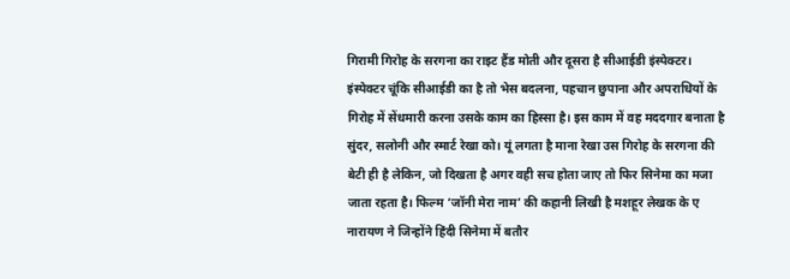गिरामी गिरोह के सरगना का राइट हैंड मोती और दूसरा है सीआईडी इंस्पेक्टर। इंस्पेक्टर चूंकि सीआईडी का है तो भेस बदलना, पहचान छुपाना और अपराधियों के गिरोह में सेंधमारी करना उसके काम का हिस्सा है। इस काम में वह मददगार बनाता है सुंदर, सलोनी और स्मार्ट रेखा को। यूं लगता है माना रेखा उस गिरोह के सरगना की बेटी ही है लेकिन, जो दिखता है अगर वही सच होता जाए तो फिर सिनेमा का मजा जाता रहता है। फिल्म ‘जॉनी मेरा नाम’ की कहानी लिखी है मशहूर लेखक के ए नारायण ने जिन्होंने हिंदी सिनेमा में बतौर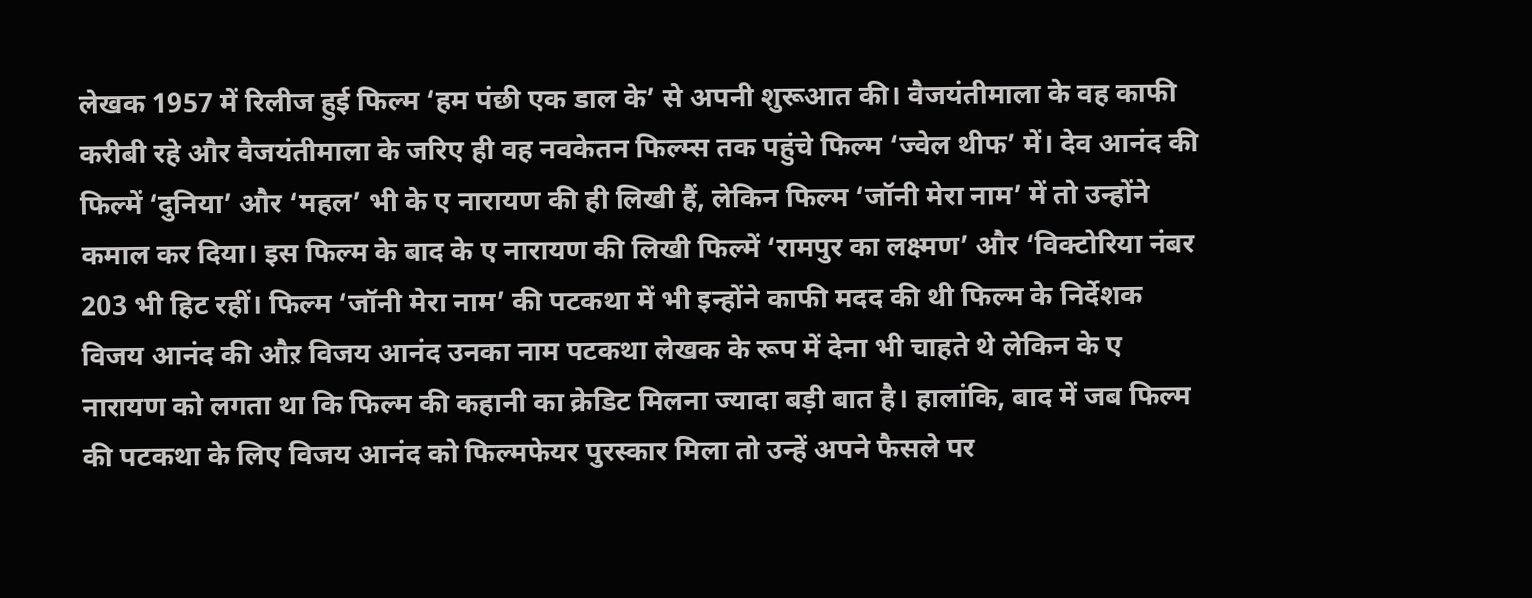लेखक 1957 में रिलीज हुई फिल्म ‘हम पंछी एक डाल के’ से अपनी शुरूआत की। वैजयंतीमाला के वह काफी करीबी रहे और वैजयंतीमाला के जरिए ही वह नवकेतन फिल्म्स तक पहुंचे फिल्म ‘ज्वेल थीफ’ में। देव आनंद की फिल्में ‘दुनिया’ और ‘महल’ भी के ए नारायण की ही लिखी हैं, लेकिन फिल्म ‘जॉनी मेरा नाम’ में तो उन्होंने कमाल कर दिया। इस फिल्म के बाद के ए नारायण की लिखी फिल्में ‘रामपुर का लक्ष्मण’ और ‘विक्टोरिया नंबर 203 भी हिट रहीं। फिल्म ‘जॉनी मेरा नाम’ की पटकथा में भी इन्होंने काफी मदद की थी फिल्म के निर्देशक विजय आनंद की औऱ विजय आनंद उनका नाम पटकथा लेखक के रूप में देना भी चाहते थे लेकिन के ए नारायण को लगता था कि फिल्म की कहानी का क्रेडिट मिलना ज्यादा बड़ी बात है। हालांकि, बाद में जब फिल्म की पटकथा के लिए विजय आनंद को फिल्मफेयर पुरस्कार मिला तो उन्हें अपने फैसले पर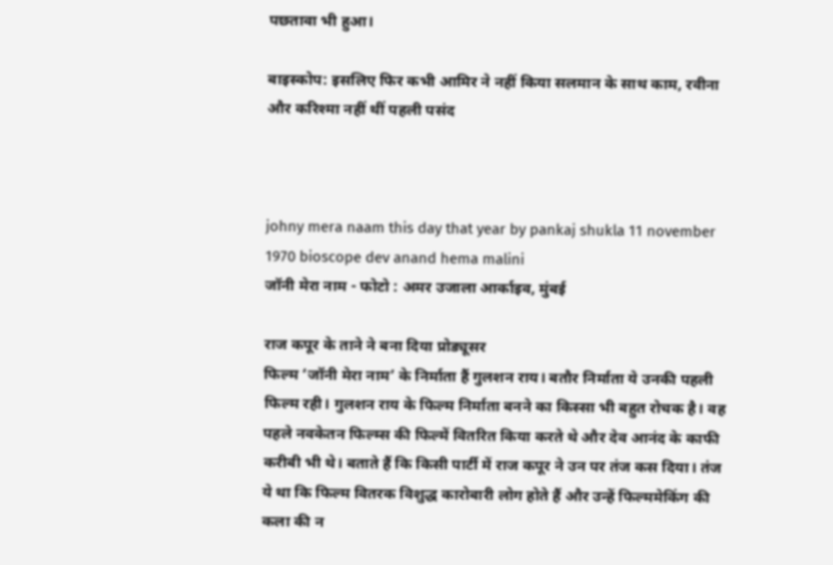पछतावा भी हुआ।

बाइस्कोप: इसलिए फिर कभी आमिर ने नहीं किया सलमान के साथ काम, रवीना और करिश्मा नहीं थीं पहली पसंद



johny mera naam this day that year by pankaj shukla 11 november 1970 bioscope dev anand hema malini
जॉनी मेरा नाम - फोटो : अमर उजाला आर्काइव, मुंबई

राज कपूर के ताने ने बना दिया प्रोड्यूसर
फिल्म ‘जॉनी मेरा नाम’ के निर्माता हैं गुलशन राय। बतौर निर्माता ये उनकी पहली फिल्म रही। गुलशन राय के फिल्म निर्माता बनने का किस्सा भी बहुत रोचक है। वह पहले नवकेतन फिल्म्स की फिल्में वितरित किया करते थे और देव आनंद के काफी करीबी भी थे। बताते हैं कि किसी पार्टी में राज कपूर ने उन पर तंज कस दिया। तंज ये था कि फिल्म वितरक विशुद्ध कारोबारी लोग होते हैं और उन्हें फिल्ममेकिंग की कला की न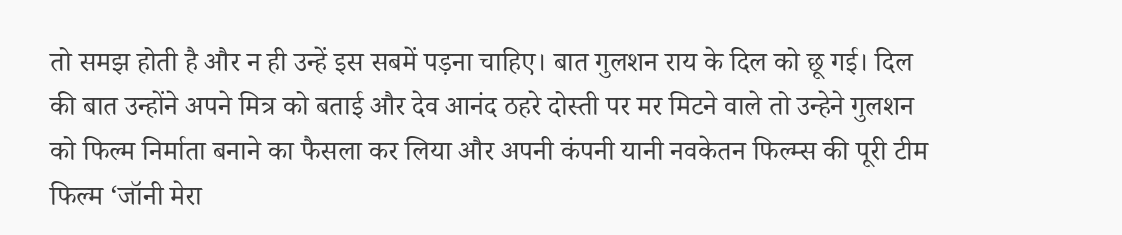तो समझ होती है और न ही उन्हें इस सबमें पड़ना चाहिए। बात गुलशन राय के दिल को छू गई। दिल की बात उन्होंने अपने मित्र को बताई और देव आनंद ठहरे दोस्ती पर मर मिटने वाले तो उन्हेने गुलशन को फिल्म निर्माता बनाने का फैसला कर लिया और अपनी कंपनी यानी नवकेतन फिल्म्स की पूरी टीम फिल्म ‘जॉनी मेरा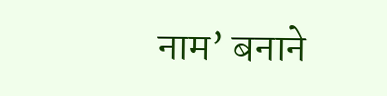नाम’ बनाने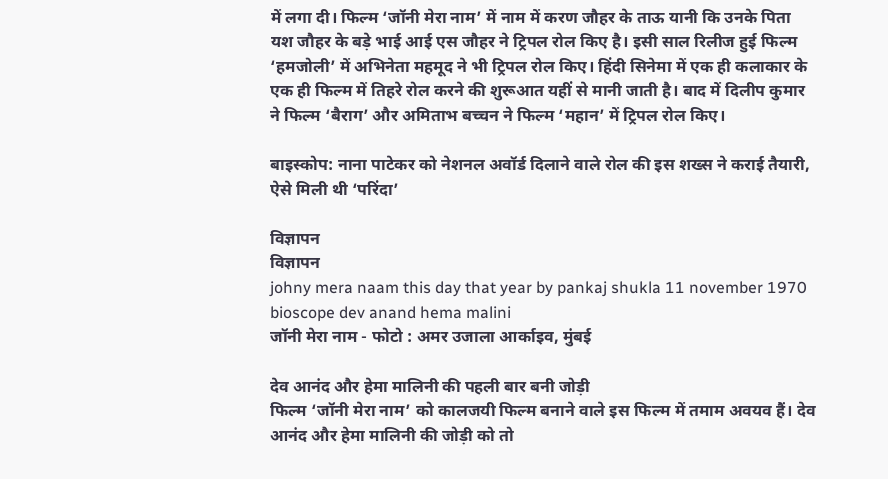में लगा दी। फिल्म ‘जॉनी मेरा नाम’ में नाम में करण जौहर के ताऊ यानी कि उनके पिता यश जौहर के बड़े भाई आई एस जौहर ने ट्रिपल रोल किए है। इसी साल रिलीज हुई फिल्म ‘हमजोली’ में अभिनेता महमूद ने भी ट्रिपल रोल किए। हिंदी सिनेमा में एक ही कलाकार के एक ही फिल्म में तिहरे रोल करने की शुरूआत यहीं से मानी जाती है। बाद में दिलीप कुमार ने फिल्म ‘बैराग’ और अमिताभ बच्चन ने फिल्म ‘महान’ में ट्रिपल रोल किए।

बाइस्कोप: नाना पाटेकर को नेशनल अवॉर्ड दिलाने वाले रोल की इस शख्स ने कराई तैयारी, ऐसे मिली थी ‘परिंदा’

विज्ञापन
विज्ञापन
johny mera naam this day that year by pankaj shukla 11 november 1970 bioscope dev anand hema malini
जॉनी मेरा नाम - फोटो : अमर उजाला आर्काइव, मुंबई

देव आनंद और हेमा मालिनी की पहली बार बनी जोड़ी
फिल्म ‘जॉनी मेरा नाम’ को कालजयी फिल्म बनाने वाले इस फिल्म में तमाम अवयव हैं। देव आनंद और हेमा मालिनी की जोड़ी को तो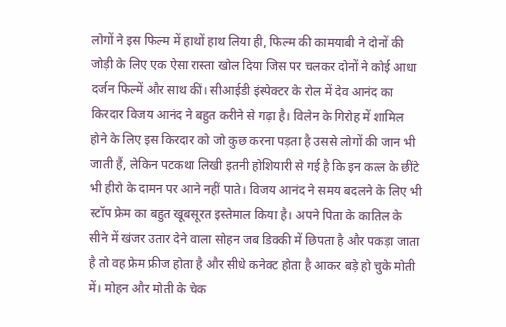लोगों ने इस फिल्म में हाथों हाथ लिया ही, फिल्म की कामयाबी ने दोनों की जोड़ी के लिए एक ऐसा रास्ता खोल दिया जिस पर चलकर दोनों ने कोई आधा दर्जन फिल्में और साथ कीं। सीआईडी इंस्पेक्टर के रोल में देव आनंद का किरदार विजय आनंद ने बहुत करीने से गढ़ा है। विलेन के गिरोह में शामिल होने के लिए इस किरदार को जो कुछ करना पड़ता है उससे लोगों की जान भी जाती हैं, लेकिन पटकथा लिखी इतनी होशियारी से गई है कि इन कत्ल के छींटे भी हीरो के दामन पर आने नहीं पाते। विजय आनंद ने समय बदलने के लिए भी स्टॉप फ्रेम का बहुत खूबसूरत इस्तेमाल किया है। अपने पिता के कातिल के सीने में खंजर उतार देने वाला सोहन जब डिक्की में छिपता है और पकड़ा जाता है तो वह फ्रेम फ्रीज होता है और सीधे कनेक्ट होता है आकर बड़े हो चुके मोती में। मोहन और मोती के चेक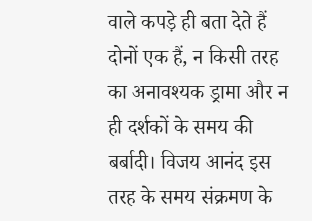वाले कपड़े ही बता देते हैं दोनों एक हैं, न किसी तरह का अनावश्यक ड्रामा और न ही दर्शकों के समय की बर्बादी। विजय आनंद इस तरह के समय संक्रमण के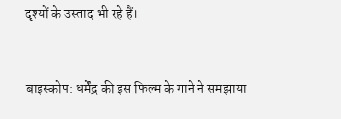दृश्यों के उस्ताद भी रहे हैं।


बाइस्कोप: धर्मेंद्र की इस फिल्म के गाने ने समझाया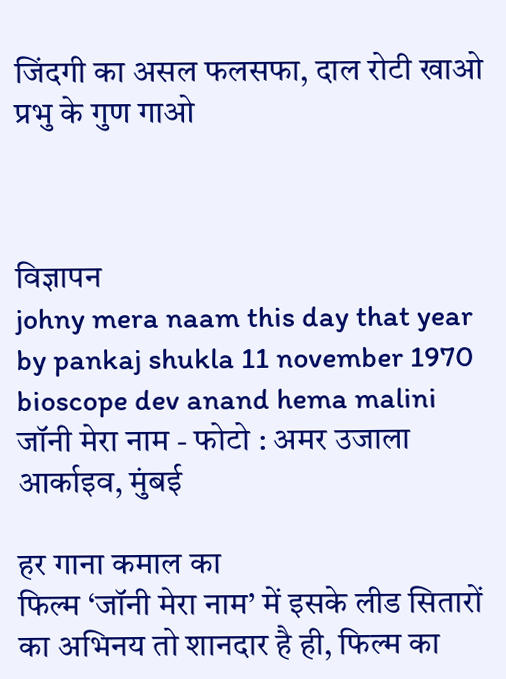जिंदगी का असल फलसफा, दाल रोटी खाओ प्रभु के गुण गाओ



विज्ञापन
johny mera naam this day that year by pankaj shukla 11 november 1970 bioscope dev anand hema malini
जॉनी मेरा नाम - फोटो : अमर उजाला आर्काइव, मुंबई

हर गाना कमाल का
फिल्म ‘जॉनी मेरा नाम’ में इसके लीड सितारों का अभिनय तो शानदार है ही, फिल्म का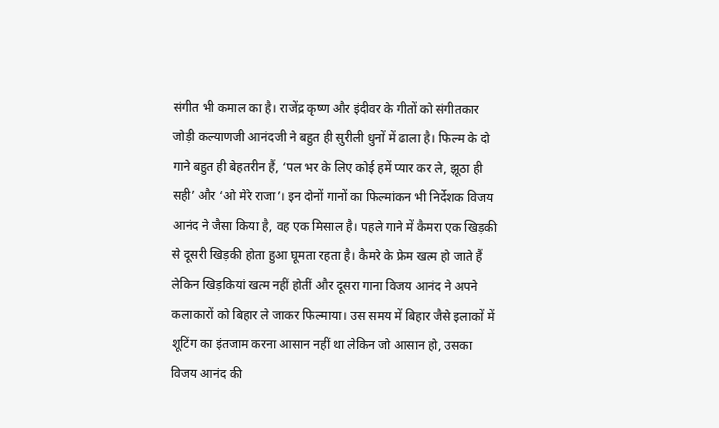संगीत भी कमाल का है। राजेंद्र कृष्ण और इंदीवर के गीतों को संगीतकार जोड़ी कल्याणजी आनंदजी ने बहुत ही सुरीली धुनों में ढाला है। फिल्म के दो गाने बहुत ही बेहतरीन हैं, ‘पल भर के लिए कोई हमें प्यार कर ले, झूठा ही सही’ और ‘ओ मेरे राजा’। इन दोनों गानों का फिल्मांकन भी निर्देशक विजय आनंद ने जैसा किया है, वह एक मिसाल है। पहले गाने में कैमरा एक खिड़की से दूसरी खिड़की होता हुआ घूमता रहता है। कैमरे के फ्रेम खत्म हो जाते हैं लेकिन खिड़कियां खत्म नहीं होतीं और दूसरा गाना विजय आनंद ने अपने कलाकारों को बिहार ले जाकर फिल्माया। उस समय में बिहार जैसे इलाकों में शूटिंग का इंतजाम करना आसान नहीं था लेकिन जो आसान हो, उसका विजय आनंद की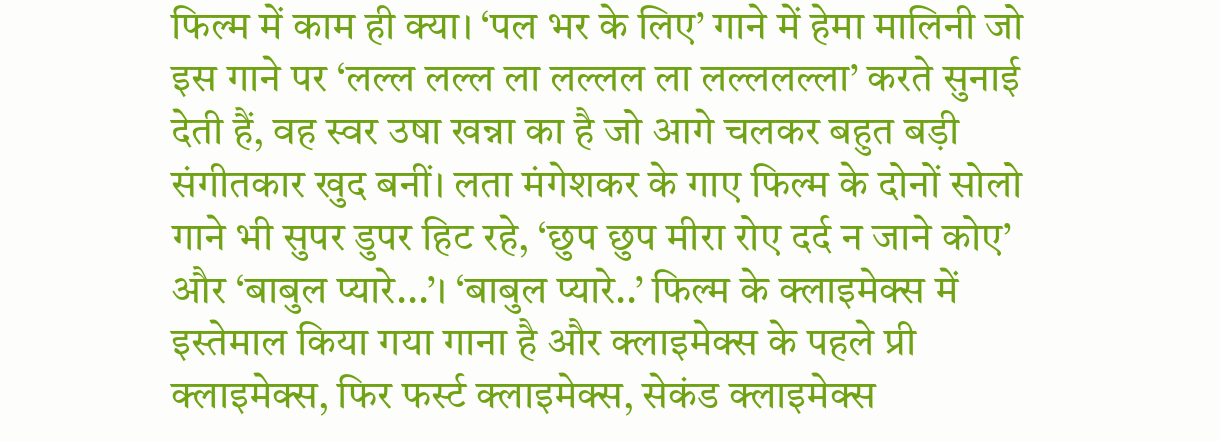फिल्म में काम ही क्या। ‘पल भर के लिए’ गाने में हेमा मालिनी जो इस गाने पर ‘लल्ल लल्ल ला लल्लल ला लल्ललल्ला’ करते सुनाई देती हैं, वह स्वर उषा खन्ना का है जो आगे चलकर बहुत बड़ी संगीतकार खुद बनीं। लता मंगेशकर के गाए फिल्म के दोनों सोलो गाने भी सुपर डुपर हिट रहे, ‘छुप छुप मीरा रोए दर्द न जाने कोए’ और ‘बाबुल प्यारे...’। ‘बाबुल प्यारे..’ फिल्म के क्लाइमेक्स में इस्तेमाल किया गया गाना है और क्लाइमेक्स के पहले प्री क्लाइमेक्स, फिर फर्स्ट क्लाइमेक्स, सेकंड क्लाइमेक्स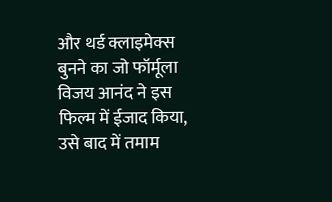और थर्ड क्लाइमेक्स बुनने का जो फॉर्मूला विजय आनंद ने इस फिल्म में ईजाद किया, उसे बाद में तमाम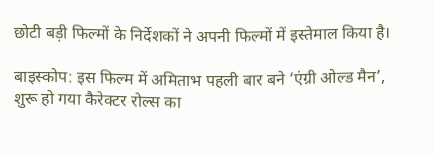छोटी बड़ी फिल्मों के निर्देशकों ने अपनी फिल्मों में इस्तेमाल किया है।

बाइस्कोप: इस फिल्म में अमिताभ पहली बार बने ‘एंग्री ओल्ड मैन’, शुरू हो गया कैरेक्टर रोल्स का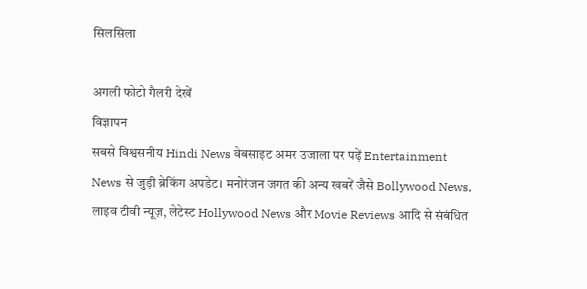सिलसिला

अगली फोटो गैलरी देखें
विज्ञापन
सबसे विश्वसनीय Hindi News वेबसाइट अमर उजाला पर पढ़ें Entertainment News से जुड़ी ब्रेकिंग अपडेट। मनोरंजन जगत की अन्य खबरें जैसे Bollywood News, लाइव टीवी न्यूज़, लेटेस्ट Hollywood News और Movie Reviews आदि से संबंधित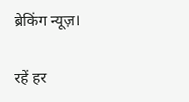ब्रेकिंग न्यूज़।

रहें हर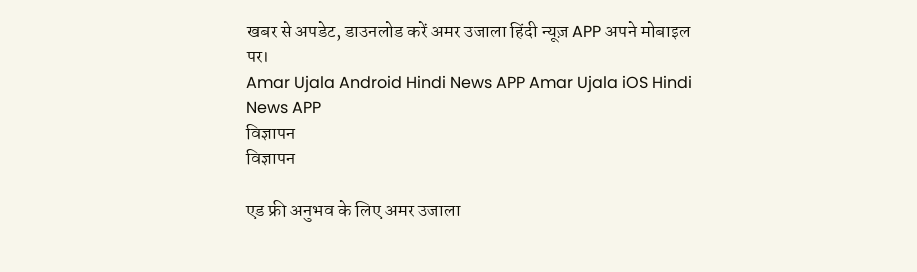खबर से अपडेट, डाउनलोड करें अमर उजाला हिंदी न्यूज़ APP अपने मोबाइल पर।
Amar Ujala Android Hindi News APP Amar Ujala iOS Hindi News APP
विज्ञापन
विज्ञापन

एड फ्री अनुभव के लिए अमर उजाला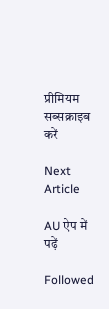प्रीमियम सब्सक्राइब करें

Next Article

AU ऐप में पढ़ें

Followed